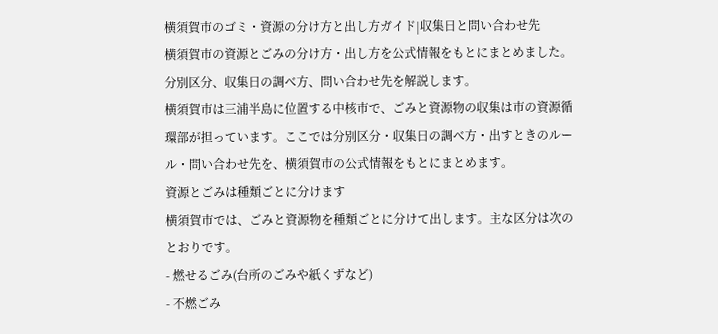横須賀市のゴミ・資源の分け方と出し方ガイド|収集日と問い合わせ先
横須賀市の資源とごみの分け方・出し方を公式情報をもとにまとめました。分別区分、収集日の調べ方、問い合わせ先を解説します。
横須賀市は三浦半島に位置する中核市で、ごみと資源物の収集は市の資源循環部が担っています。ここでは分別区分・収集日の調べ方・出すときのルール・問い合わせ先を、横須賀市の公式情報をもとにまとめます。
資源とごみは種類ごとに分けます
横須賀市では、ごみと資源物を種類ごとに分けて出します。主な区分は次のとおりです。
- 燃せるごみ(台所のごみや紙くずなど)
- 不燃ごみ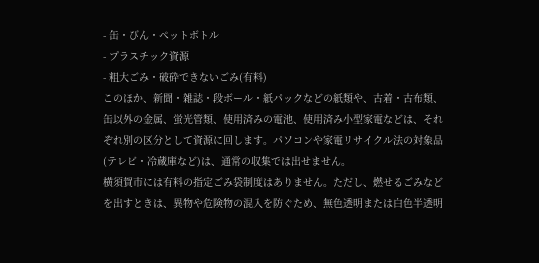- 缶・びん・ペットボトル
- プラスチック資源
- 粗大ごみ・破砕できないごみ(有料)
このほか、新聞・雑誌・段ボール・紙パックなどの紙類や、古着・古布類、缶以外の金属、蛍光管類、使用済みの電池、使用済み小型家電などは、それぞれ別の区分として資源に回します。パソコンや家電リサイクル法の対象品(テレビ・冷蔵庫など)は、通常の収集では出せません。
横須賀市には有料の指定ごみ袋制度はありません。ただし、燃せるごみなどを出すときは、異物や危険物の混入を防ぐため、無色透明または白色半透明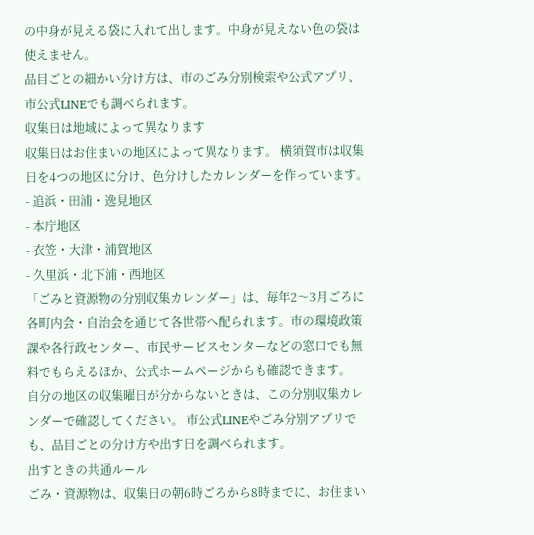の中身が見える袋に入れて出します。中身が見えない色の袋は使えません。
品目ごとの細かい分け方は、市のごみ分別検索や公式アプリ、市公式LINEでも調べられます。
収集日は地域によって異なります
収集日はお住まいの地区によって異なります。 横須賀市は収集日を4つの地区に分け、色分けしたカレンダーを作っています。
- 追浜・田浦・逸見地区
- 本庁地区
- 衣笠・大津・浦賀地区
- 久里浜・北下浦・西地区
「ごみと資源物の分別収集カレンダー」は、毎年2〜3月ごろに各町内会・自治会を通じて各世帯へ配られます。市の環境政策課や各行政センター、市民サービスセンターなどの窓口でも無料でもらえるほか、公式ホームページからも確認できます。
自分の地区の収集曜日が分からないときは、この分別収集カレンダーで確認してください。 市公式LINEやごみ分別アプリでも、品目ごとの分け方や出す日を調べられます。
出すときの共通ルール
ごみ・資源物は、収集日の朝6時ごろから8時までに、お住まい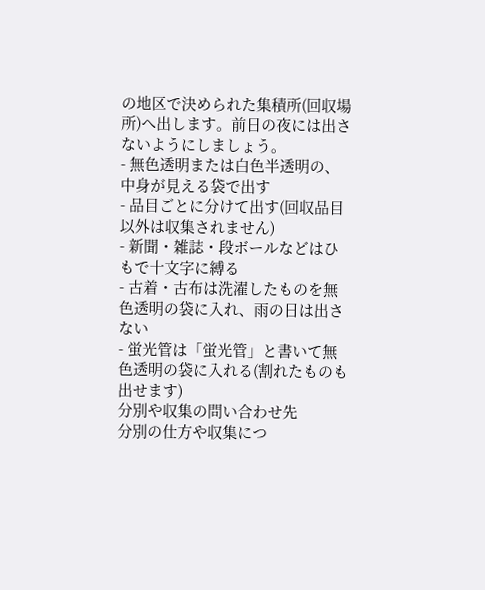の地区で決められた集積所(回収場所)へ出します。前日の夜には出さないようにしましょう。
- 無色透明または白色半透明の、中身が見える袋で出す
- 品目ごとに分けて出す(回収品目以外は収集されません)
- 新聞・雑誌・段ボールなどはひもで十文字に縛る
- 古着・古布は洗濯したものを無色透明の袋に入れ、雨の日は出さない
- 蛍光管は「蛍光管」と書いて無色透明の袋に入れる(割れたものも出せます)
分別や収集の問い合わせ先
分別の仕方や収集につ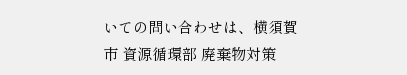いての問い合わせは、横須賀市 資源循環部 廃棄物対策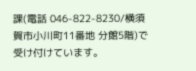課(電話 046-822-8230/横須賀市小川町11番地 分館5階)で受け付けています。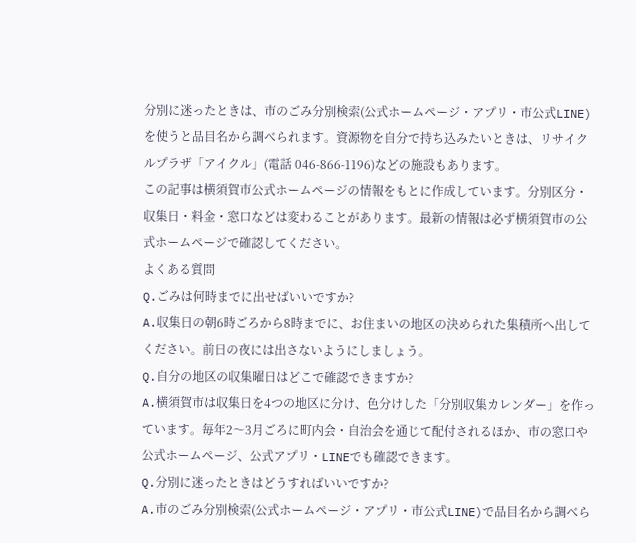分別に迷ったときは、市のごみ分別検索(公式ホームページ・アプリ・市公式LINE)を使うと品目名から調べられます。資源物を自分で持ち込みたいときは、リサイクルプラザ「アイクル」(電話 046-866-1196)などの施設もあります。
この記事は横須賀市公式ホームページの情報をもとに作成しています。分別区分・収集日・料金・窓口などは変わることがあります。最新の情報は必ず横須賀市の公式ホームページで確認してください。
よくある質問
Q.ごみは何時までに出せばいいですか?
A.収集日の朝6時ごろから8時までに、お住まいの地区の決められた集積所へ出してください。前日の夜には出さないようにしましょう。
Q.自分の地区の収集曜日はどこで確認できますか?
A.横須賀市は収集日を4つの地区に分け、色分けした「分別収集カレンダー」を作っています。毎年2〜3月ごろに町内会・自治会を通じて配付されるほか、市の窓口や公式ホームページ、公式アプリ・LINEでも確認できます。
Q.分別に迷ったときはどうすればいいですか?
A.市のごみ分別検索(公式ホームページ・アプリ・市公式LINE)で品目名から調べら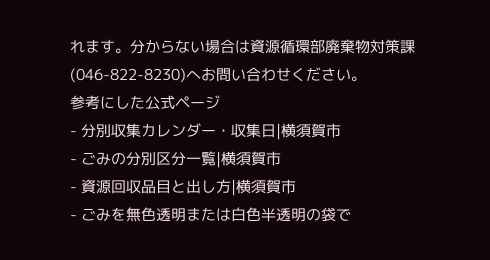れます。分からない場合は資源循環部廃棄物対策課(046-822-8230)へお問い合わせください。
参考にした公式ページ
- 分別収集カレンダー・収集日|横須賀市
- ごみの分別区分一覧|横須賀市
- 資源回収品目と出し方|横須賀市
- ごみを無色透明または白色半透明の袋で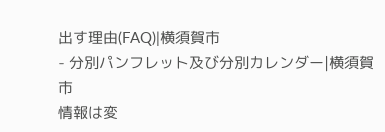出す理由(FAQ)|横須賀市
- 分別パンフレット及び分別カレンダー|横須賀市
情報は変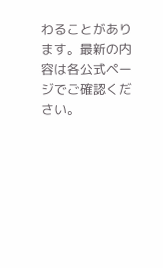わることがあります。最新の内容は各公式ページでご確認ください。